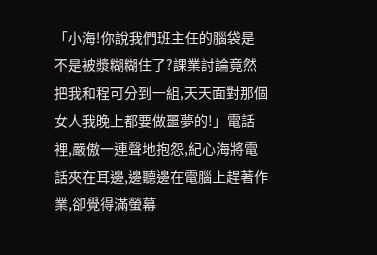「小海!你說我們班主任的腦袋是不是被漿糊糊住了?課業討論竟然把我和程可分到一組,天天面對那個女人我晚上都要做噩夢的!」電話裡,嚴傲一連聲地抱怨,紀心海將電話夾在耳邊,邊聽邊在電腦上趕著作業,卻覺得滿螢幕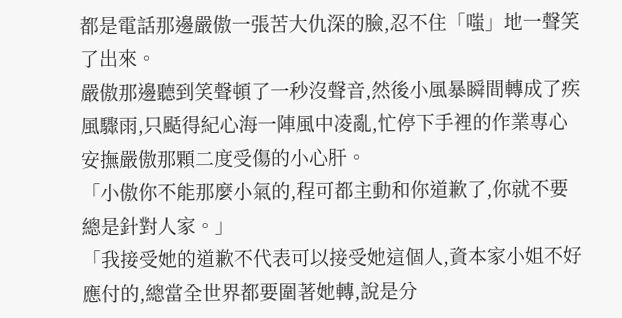都是電話那邊嚴傲一張苦大仇深的臉,忍不住「嗤」地一聲笑了出來。
嚴傲那邊聽到笑聲頓了一秒沒聲音,然後小風暴瞬間轉成了疾風驟雨,只颳得紀心海一陣風中凌亂,忙停下手裡的作業專心安撫嚴傲那顆二度受傷的小心肝。
「小傲你不能那麼小氣的,程可都主動和你道歉了,你就不要總是針對人家。」
「我接受她的道歉不代表可以接受她這個人,資本家小姐不好應付的,總當全世界都要圍著她轉,說是分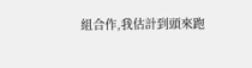組合作,我估計到頭來跑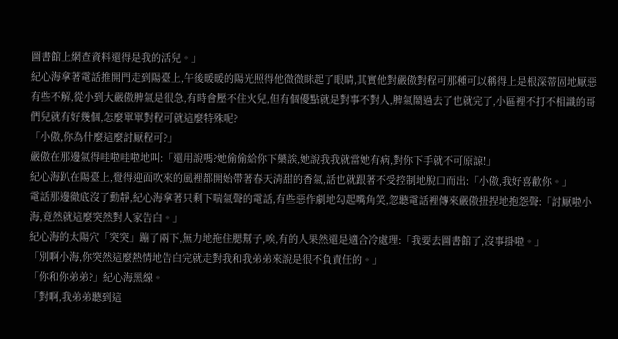圖書館上網查資料還得是我的活兒。」
紀心海拿著電話推開門走到陽臺上,午後暖暖的陽光照得他微微眯起了眼睛,其實他對嚴傲對程可那種可以稱得上是根深蒂固地厭惡有些不解,從小到大嚴傲脾氣是很急,有時會壓不住火兒,但有個優點就是對事不對人,脾氣鬧過去了也就完了,小區裡不打不相識的哥們兒就有好幾個,怎麼單單對程可就這麼特殊呢?
「小傲,你為什麼這麼討厭程可?」
嚴傲在那邊氣得哇啦哇啦地叫:「還用說嗎?她偷偷給你下藥誒,她說我我就當她有病,對你下手就不可原諒!」
紀心海趴在陽臺上,覺得迎面吹來的風裡都開始帶著春天清甜的香氣,話也就跟著不受控制地脫口而出:「小傲,我好喜歡你。」
電話那邊徹底沒了動靜,紀心海拿著只剩下喘氣聲的電話,有些惡作劇地勾起嘴角笑,忽聽電話裡傳來嚴傲扭捏地抱怨聲:「討厭啦小海,竟然就這麼突然對人家告白。」
紀心海的太陽穴「突突」蹦了兩下,無力地拖住腮幫子,唉,有的人果然還是適合冷處理:「我要去圖書館了,沒事掛啦。」
「別啊小海,你突然這麼熱情地告白完就走對我和我弟弟來說是很不負責任的。」
「你和你弟弟?」紀心海黑線。
「對啊,我弟弟聽到這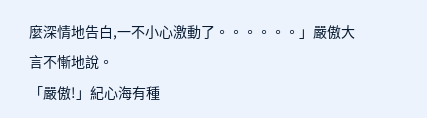麼深情地告白,一不小心激動了。。。。。。」嚴傲大言不慚地說。
「嚴傲!」紀心海有種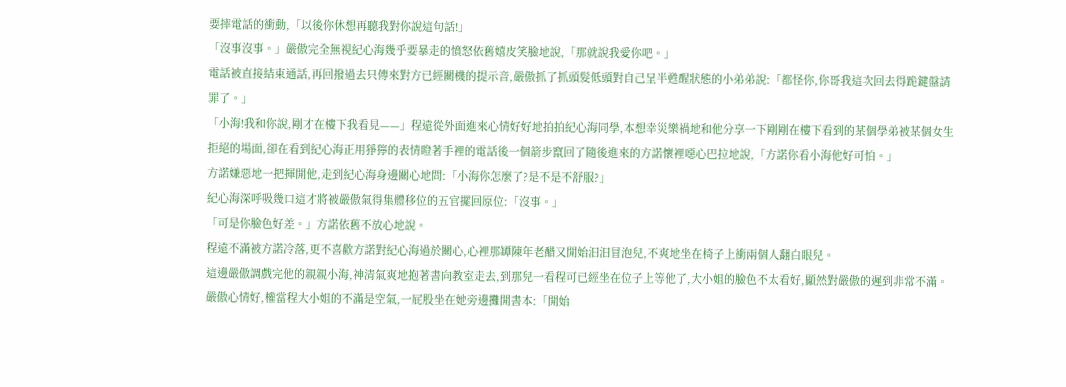要摔電話的衝動,「以後你休想再聽我對你說這句話!」
「沒事沒事。」嚴傲完全無視紀心海幾乎要暴走的憤怒依舊嬉皮笑臉地說,「那就說我愛你吧。」
電話被直接結束通話,再回撥過去只傳來對方已經關機的提示音,嚴傲抓了抓頭髮低頭對自己呈半甦醒狀態的小弟弟說:「都怪你,你哥我這次回去得跪鍵盤請罪了。」
「小海!我和你說,剛才在樓下我看見——」程遠從外面進來心情好好地拍拍紀心海同學,本想幸災樂禍地和他分享一下剛剛在樓下看到的某個學弟被某個女生拒絕的場面,卻在看到紀心海正用猙獰的表情瞪著手裡的電話後一個箭步竄回了隨後進來的方諾懷裡噁心巴拉地說,「方諾你看小海他好可怕。」
方諾嫌惡地一把揮開他,走到紀心海身邊關心地問:「小海你怎麼了?是不是不舒服?」
紀心海深呼吸幾口這才將被嚴傲氣得集體移位的五官擺回原位:「沒事。」
「可是你臉色好差。」方諾依舊不放心地說。
程遠不滿被方諾冷落,更不喜歡方諾對紀心海過於關心,心裡那罈陳年老醋又開始汩汩冒泡兒,不爽地坐在椅子上衝兩個人翻白眼兒。
這邊嚴傲調戲完他的親親小海,神清氣爽地抱著書向教室走去,到那兒一看程可已經坐在位子上等他了,大小姐的臉色不太看好,顯然對嚴傲的遲到非常不滿。
嚴傲心情好,權當程大小姐的不滿是空氣,一屁股坐在她旁邊攤開書本:「開始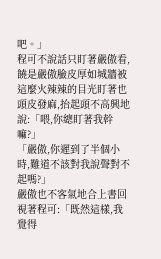吧。」
程可不說話只盯著嚴傲看,饒是嚴傲臉皮厚如城牆被這麼火辣辣的目光盯著也頭皮發麻,抬起頭不高興地說:「喂,你總盯著我幹嘛?」
「嚴傲,你遲到了半個小時,難道不該對我說聲對不起嗎?」
嚴傲也不客氣地合上書回視著程可:「既然這樣,我覺得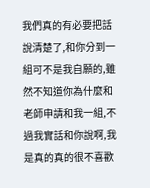我們真的有必要把話說清楚了,和你分到一組可不是我自願的,雖然不知道你為什麼和老師申請和我一組,不過我實話和你說啊,我是真的真的很不喜歡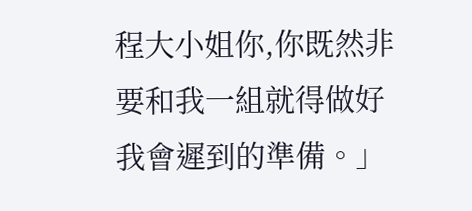程大小姐你,你既然非要和我一組就得做好我會遲到的準備。」